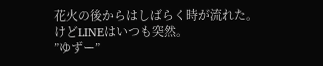花火の後からはしばらく時が流れた。
けどLINEはいつも突然。
”ゆずー”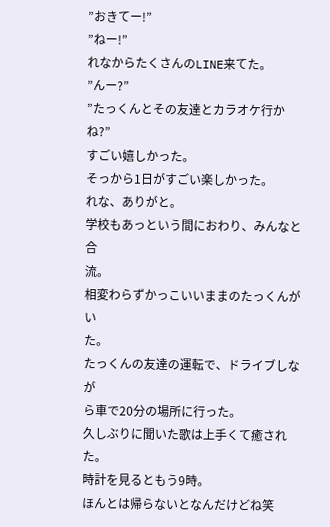”おきてー!”
”ねー!”
れなからたくさんのLINE来てた。
”んー?”
”たっくんとその友達とカラオケ行か
ね?”
すごい嬉しかった。
そっから1日がすごい楽しかった。
れな、ありがと。
学校もあっという間におわり、みんなと合
流。
相変わらずかっこいいままのたっくんがい
た。
たっくんの友達の運転で、ドライブしなが
ら車で20分の場所に行った。
久しぶりに聞いた歌は上手くて癒された。
時計を見るともう9時。
ほんとは帰らないとなんだけどね笑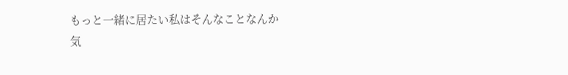もっと一緒に居たい私はそんなことなんか
気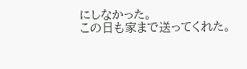にしなかった。
この日も家まで送ってくれた。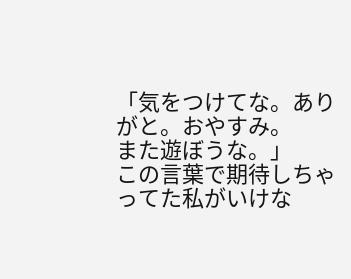「気をつけてな。ありがと。おやすみ。
また遊ぼうな。」
この言葉で期待しちゃってた私がいけな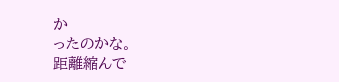か
ったのかな。
距離縮んで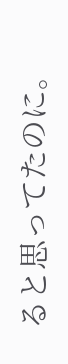ると思ってたのに。